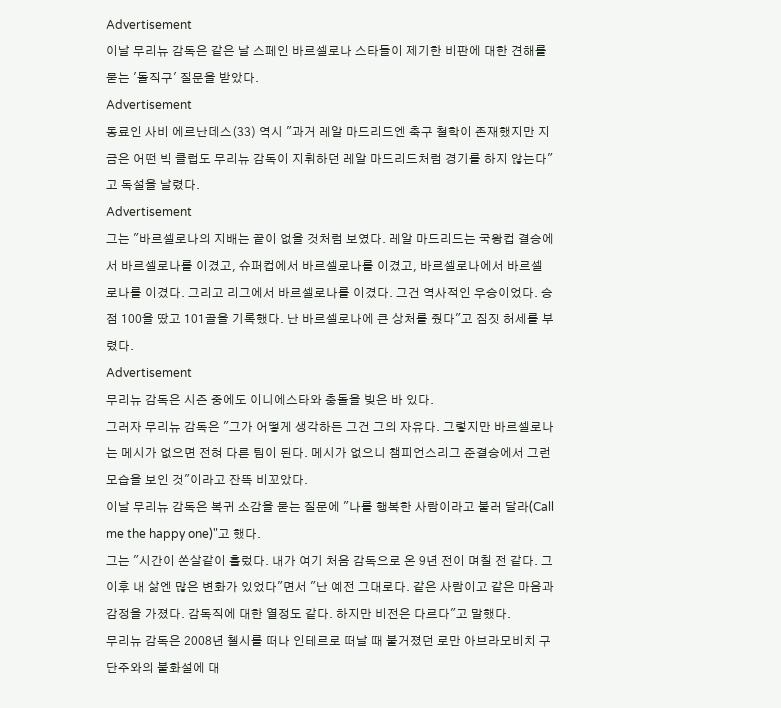Advertisement
이날 무리뉴 감독은 같은 날 스페인 바르셀로나 스타들이 제기한 비판에 대한 견해를 묻는 '돌직구' 질문을 받았다.
Advertisement
동료인 사비 에르난데스(33) 역시 "과거 레알 마드리드엔 축구 철학이 존재했지만 지금은 어떤 빅 클럽도 무리뉴 감독이 지휘하던 레알 마드리드처럼 경기를 하지 않는다"고 독설을 날렸다.
Advertisement
그는 "바르셀로나의 지배는 끝이 없을 것처럼 보였다. 레알 마드리드는 국왕컵 결승에서 바르셀로나를 이겼고, 슈퍼컵에서 바르셀로나를 이겼고, 바르셀로나에서 바르셀로나를 이겼다. 그리고 리그에서 바르셀로나를 이겼다. 그건 역사적인 우승이었다. 승점 100을 땄고 101골을 기록했다. 난 바르셀로나에 큰 상처를 줬다"고 짐짓 허세를 부렸다.
Advertisement
무리뉴 감독은 시즌 중에도 이니에스타와 충돌을 빚은 바 있다.
그러자 무리뉴 감독은 "그가 어떻게 생각하든 그건 그의 자유다. 그렇지만 바르셀로나는 메시가 없으면 전혀 다른 팀이 된다. 메시가 없으니 챔피언스리그 준결승에서 그런 모습을 보인 것"이라고 잔뜩 비꼬았다.
이날 무리뉴 감독은 복귀 소감을 묻는 질문에 "나를 행복한 사람이라고 불러 달라(Call me the happy one)"고 했다.
그는 "시간이 쏜살같이 흘렀다. 내가 여기 처음 감독으로 온 9년 전이 며칠 전 같다. 그 이후 내 삶엔 많은 변화가 있었다"면서 "난 예전 그대로다. 같은 사람이고 같은 마음과 감정을 가졌다. 감독직에 대한 열정도 같다. 하지만 비전은 다르다"고 말했다.
무리뉴 감독은 2008년 첼시를 떠나 인테르로 떠날 때 불거졌던 로만 아브라모비치 구단주와의 불화설에 대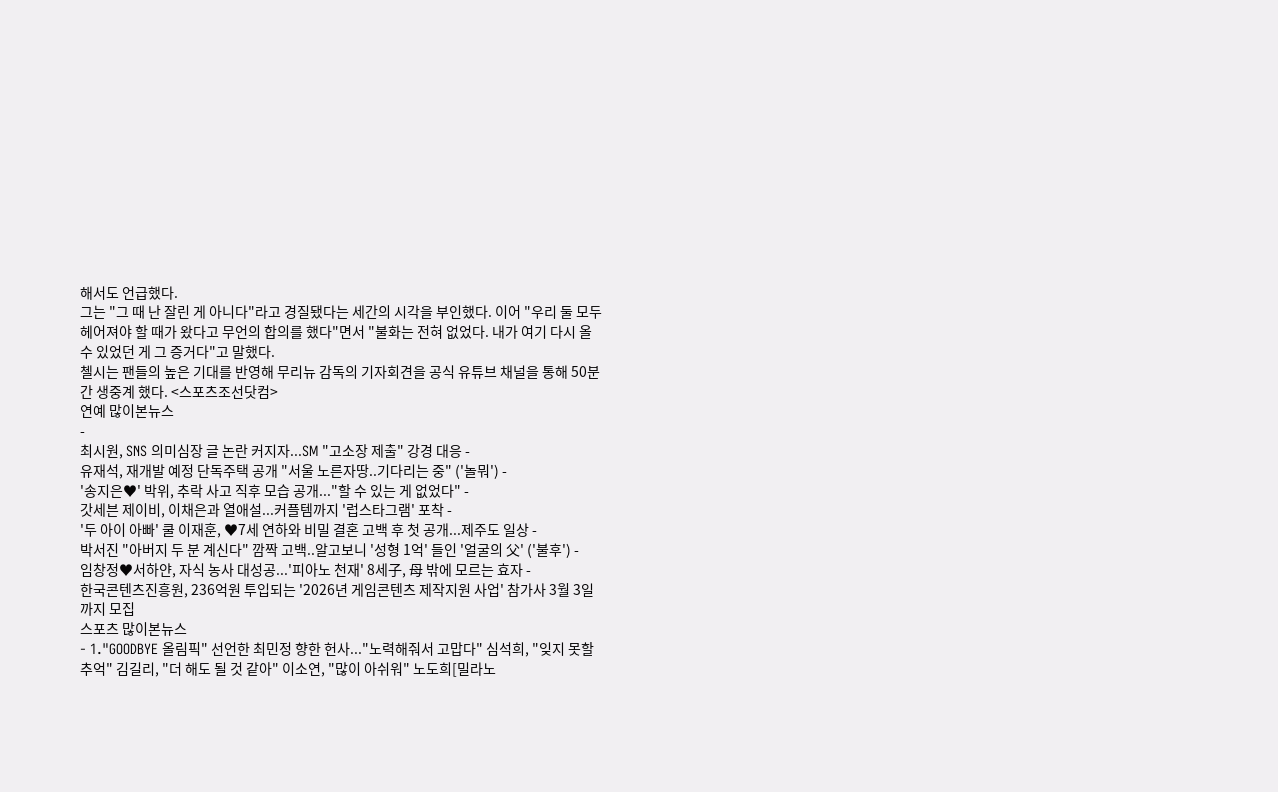해서도 언급했다.
그는 "그 때 난 잘린 게 아니다"라고 경질됐다는 세간의 시각을 부인했다. 이어 "우리 둘 모두 헤어져야 할 때가 왔다고 무언의 합의를 했다"면서 "불화는 전혀 없었다. 내가 여기 다시 올 수 있었던 게 그 증거다"고 말했다.
첼시는 팬들의 높은 기대를 반영해 무리뉴 감독의 기자회견을 공식 유튜브 채널을 통해 50분간 생중계 했다. <스포츠조선닷컴>
연예 많이본뉴스
-
최시원, SNS 의미심장 글 논란 커지자...SM "고소장 제출" 강경 대응 -
유재석, 재개발 예정 단독주택 공개 "서울 노른자땅..기다리는 중" ('놀뭐') -
'송지은♥' 박위, 추락 사고 직후 모습 공개..."할 수 있는 게 없었다" -
갓세븐 제이비, 이채은과 열애설...커플템까지 '럽스타그램' 포착 -
'두 아이 아빠' 쿨 이재훈, ♥7세 연하와 비밀 결혼 고백 후 첫 공개...제주도 일상 -
박서진 "아버지 두 분 계신다" 깜짝 고백..알고보니 '성형 1억' 들인 '얼굴의 父' ('불후') -
임창정♥서하얀, 자식 농사 대성공...'피아노 천재' 8세子, 母 밖에 모르는 효자 -
한국콘텐츠진흥원, 236억원 투입되는 '2026년 게임콘텐츠 제작지원 사업' 참가사 3월 3일까지 모집
스포츠 많이본뉴스
- 1."GOODBYE 올림픽" 선언한 최민정 향한 헌사..."노력해줘서 고맙다" 심석희, "잊지 못할 추억" 김길리, "더 해도 될 것 같아" 이소연, "많이 아쉬워" 노도희[밀라노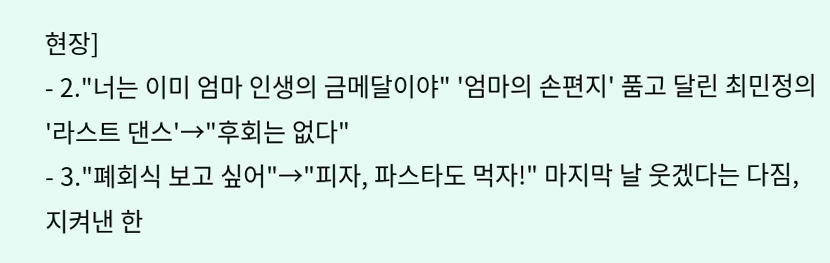현장]
- 2."너는 이미 엄마 인생의 금메달이야" '엄마의 손편지' 품고 달린 최민정의 '라스트 댄스'→"후회는 없다"
- 3."폐회식 보고 싶어"→"피자, 파스타도 먹자!" 마지막 날 웃겠다는 다짐, 지켜낸 한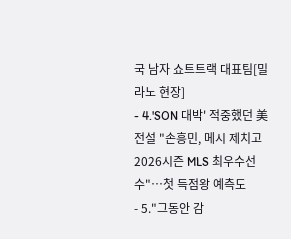국 남자 쇼트트랙 대표팀[밀라노 현장]
- 4.'SON 대박' 적중했던 美전설 "손흥민, 메시 제치고 2026시즌 MLS 최우수선수"…첫 득점왕 예측도
- 5."그동안 감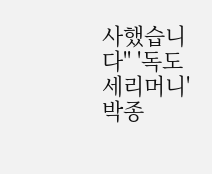사했습니다" '독도 세리머니' 박종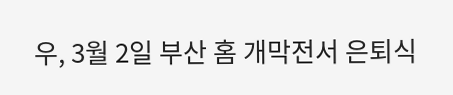우, 3월 2일 부산 홈 개막전서 은퇴식